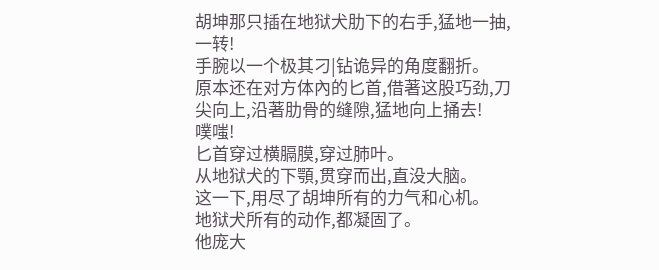胡坤那只插在地狱犬肋下的右手,猛地一抽,一转!
手腕以一个极其刁|钻诡异的角度翻折。
原本还在对方体內的匕首,借著这股巧劲,刀尖向上,沿著肋骨的缝隙,猛地向上捅去!
噗嗤!
匕首穿过横膈膜,穿过肺叶。
从地狱犬的下顎,贯穿而出,直没大脑。
这一下,用尽了胡坤所有的力气和心机。
地狱犬所有的动作,都凝固了。
他庞大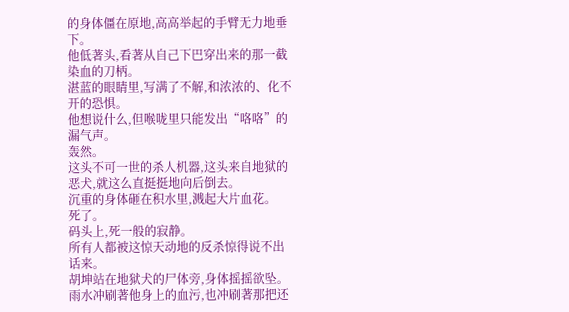的身体僵在原地,高高举起的手臂无力地垂下。
他低著头,看著从自己下巴穿出来的那一截染血的刀柄。
湛蓝的眼睛里,写满了不解,和浓浓的、化不开的恐惧。
他想说什么,但喉咙里只能发出“咯咯”的漏气声。
轰然。
这头不可一世的杀人机器,这头来自地狱的恶犬,就这么直挺挺地向后倒去。
沉重的身体砸在积水里,溅起大片血花。
死了。
码头上,死一般的寂静。
所有人都被这惊天动地的反杀惊得说不出话来。
胡坤站在地狱犬的尸体旁,身体摇摇欲坠。
雨水冲刷著他身上的血污,也冲刷著那把还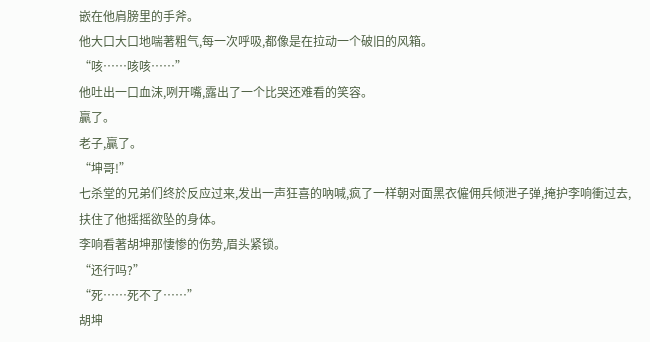嵌在他肩膀里的手斧。
他大口大口地喘著粗气,每一次呼吸,都像是在拉动一个破旧的风箱。
“咳……咳咳……”
他吐出一口血沫,咧开嘴,露出了一个比哭还难看的笑容。
贏了。
老子,贏了。
“坤哥!”
七杀堂的兄弟们终於反应过来,发出一声狂喜的吶喊,疯了一样朝对面黑衣僱佣兵倾泄子弹,掩护李响衝过去,扶住了他摇摇欲坠的身体。
李响看著胡坤那悽惨的伤势,眉头紧锁。
“还行吗?”
“死……死不了……”
胡坤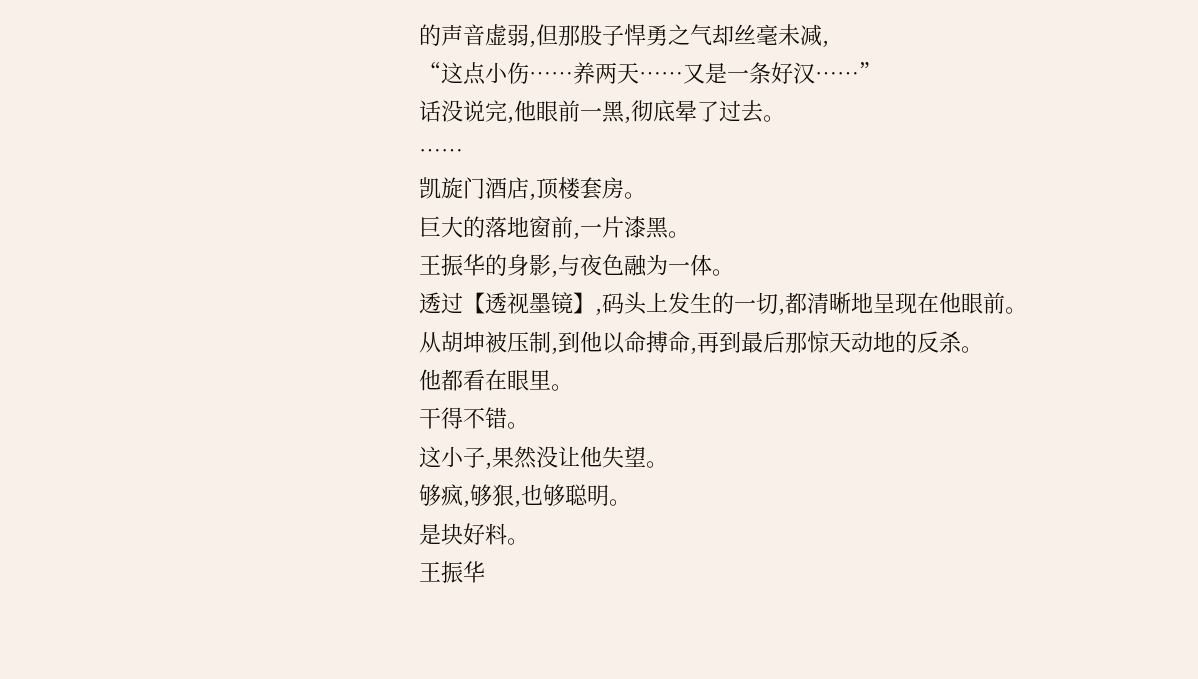的声音虚弱,但那股子悍勇之气却丝毫未减,
“这点小伤……养两天……又是一条好汉……”
话没说完,他眼前一黑,彻底晕了过去。
……
凯旋门酒店,顶楼套房。
巨大的落地窗前,一片漆黑。
王振华的身影,与夜色融为一体。
透过【透视墨镜】,码头上发生的一切,都清晰地呈现在他眼前。
从胡坤被压制,到他以命搏命,再到最后那惊天动地的反杀。
他都看在眼里。
干得不错。
这小子,果然没让他失望。
够疯,够狠,也够聪明。
是块好料。
王振华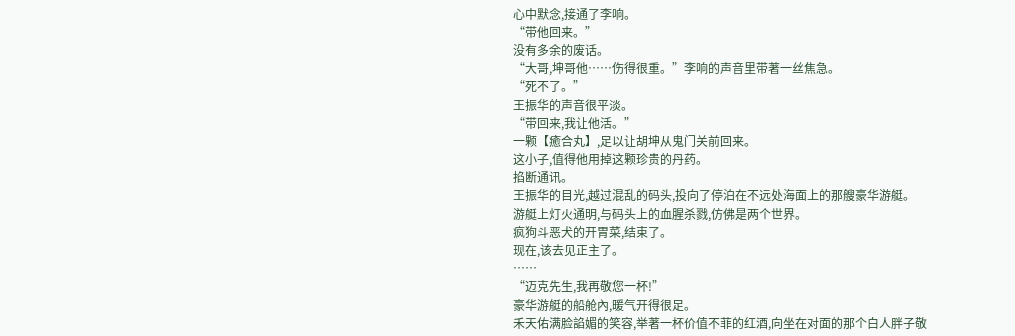心中默念,接通了李响。
“带他回来。”
没有多余的废话。
“大哥,坤哥他……伤得很重。”李响的声音里带著一丝焦急。
“死不了。”
王振华的声音很平淡。
“带回来,我让他活。”
一颗【癒合丸】,足以让胡坤从鬼门关前回来。
这小子,值得他用掉这颗珍贵的丹药。
掐断通讯。
王振华的目光,越过混乱的码头,投向了停泊在不远处海面上的那艘豪华游艇。
游艇上灯火通明,与码头上的血腥杀戮,仿佛是两个世界。
疯狗斗恶犬的开胃菜,结束了。
现在,该去见正主了。
……
“迈克先生,我再敬您一杯!”
豪华游艇的船舱內,暖气开得很足。
禾天佑满脸諂媚的笑容,举著一杯价值不菲的红酒,向坐在对面的那个白人胖子敬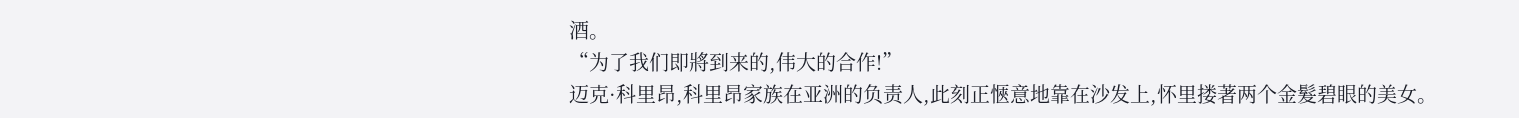酒。
“为了我们即將到来的,伟大的合作!”
迈克·科里昂,科里昂家族在亚洲的负责人,此刻正愜意地靠在沙发上,怀里搂著两个金髮碧眼的美女。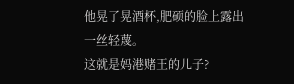他晃了晃酒杯,肥硕的脸上露出一丝轻蔑。
这就是妈港赌王的儿子?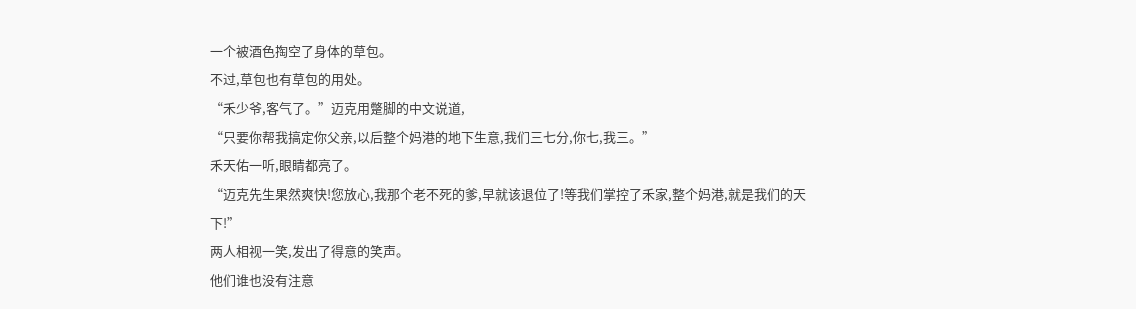一个被酒色掏空了身体的草包。
不过,草包也有草包的用处。
“禾少爷,客气了。”迈克用蹩脚的中文说道,
“只要你帮我搞定你父亲,以后整个妈港的地下生意,我们三七分,你七,我三。”
禾天佑一听,眼睛都亮了。
“迈克先生果然爽快!您放心,我那个老不死的爹,早就该退位了!等我们掌控了禾家,整个妈港,就是我们的天下!”
两人相视一笑,发出了得意的笑声。
他们谁也没有注意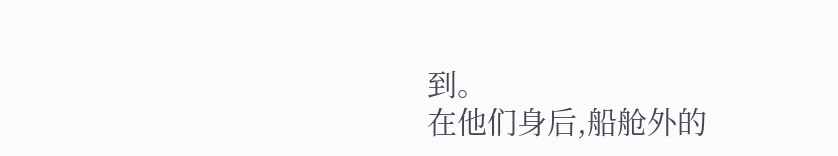到。
在他们身后,船舱外的